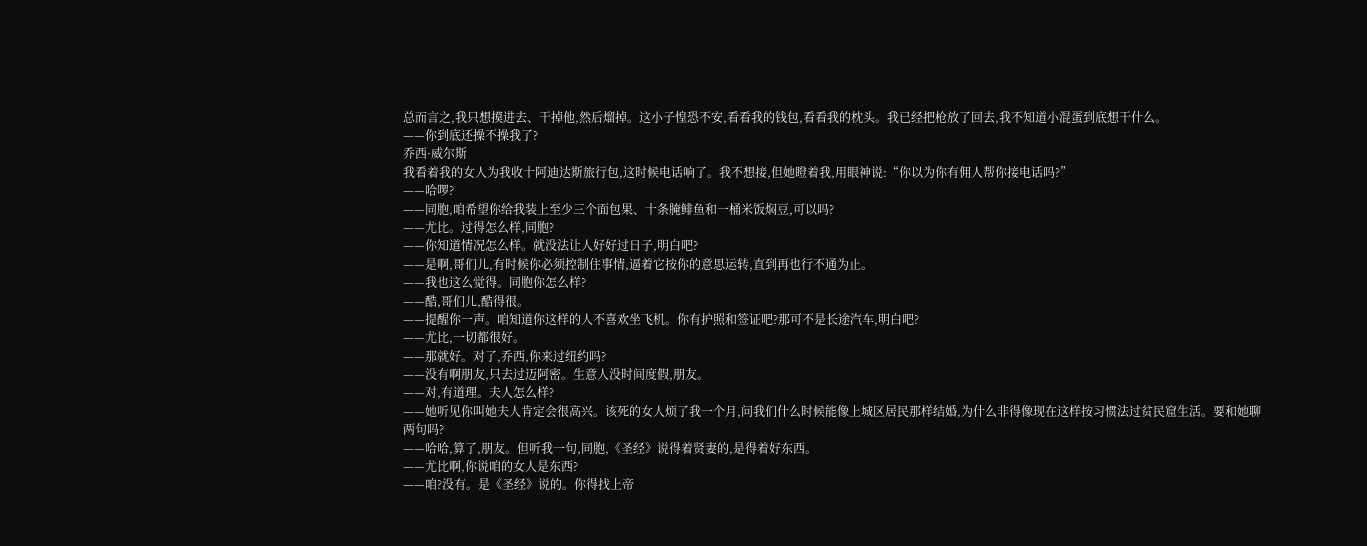总而言之,我只想摸进去、干掉他,然后熘掉。这小子惶恐不安,看看我的钱包,看看我的枕头。我已经把枪放了回去,我不知道小混蛋到底想干什么。
——你到底还操不操我了?
乔西·威尔斯
我看着我的女人为我收十阿迪达斯旅行包,这时候电话响了。我不想接,但她瞪着我,用眼神说:“你以为你有佣人帮你接电话吗?”
——哈啰?
——同胞,咱希望你给我装上至少三个面包果、十条腌鲱鱼和一桶米饭焖豆,可以吗?
——尤比。过得怎么样,同胞?
——你知道情况怎么样。就没法让人好好过日子,明白吧?
——是啊,哥们儿,有时候你必须控制住事情,逼着它按你的意思运转,直到再也行不通为止。
——我也这么觉得。同胞你怎么样?
——酷,哥们儿,酷得很。
——提醒你一声。咱知道你这样的人不喜欢坐飞机。你有护照和签证吧?那可不是长途汽车,明白吧?
——尤比,一切都很好。
——那就好。对了,乔西,你来过纽约吗?
——没有啊朋友,只去过迈阿密。生意人没时间度假,朋友。
——对,有道理。夫人怎么样?
——她听见你叫她夫人肯定会很高兴。该死的女人烦了我一个月,问我们什么时候能像上城区居民那样结婚,为什么非得像现在这样按习惯法过贫民窟生活。要和她聊两句吗?
——哈哈,算了,朋友。但听我一句,同胞,《圣经》说得着贤妻的,是得着好东西。
——尤比啊,你说咱的女人是东西?
——咱?没有。是《圣经》说的。你得找上帝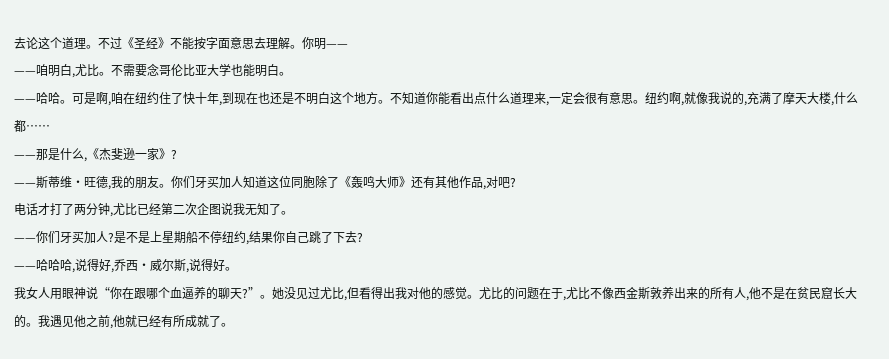去论这个道理。不过《圣经》不能按字面意思去理解。你明——
——咱明白,尤比。不需要念哥伦比亚大学也能明白。
——哈哈。可是啊,咱在纽约住了快十年,到现在也还是不明白这个地方。不知道你能看出点什么道理来,一定会很有意思。纽约啊,就像我说的,充满了摩天大楼,什么都……
——那是什么,《杰斐逊一家》?
——斯蒂维·旺德,我的朋友。你们牙买加人知道这位同胞除了《轰鸣大师》还有其他作品,对吧?
电话才打了两分钟,尤比已经第二次企图说我无知了。
——你们牙买加人?是不是上星期船不停纽约,结果你自己跳了下去?
——哈哈哈,说得好,乔西·威尔斯,说得好。
我女人用眼神说“你在跟哪个血逼养的聊天?”。她没见过尤比,但看得出我对他的感觉。尤比的问题在于,尤比不像西金斯敦养出来的所有人,他不是在贫民窟长大的。我遇见他之前,他就已经有所成就了。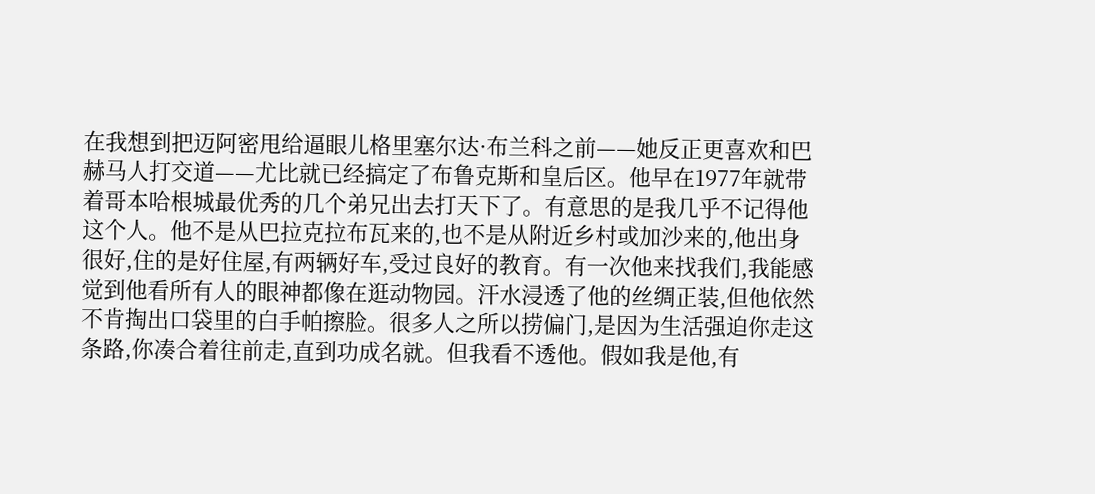在我想到把迈阿密甩给逼眼儿格里塞尔达·布兰科之前——她反正更喜欢和巴赫马人打交道——尤比就已经搞定了布鲁克斯和皇后区。他早在1977年就带着哥本哈根城最优秀的几个弟兄出去打天下了。有意思的是我几乎不记得他这个人。他不是从巴拉克拉布瓦来的,也不是从附近乡村或加沙来的,他出身很好,住的是好住屋,有两辆好车,受过良好的教育。有一次他来找我们,我能感觉到他看所有人的眼神都像在逛动物园。汗水浸透了他的丝绸正装,但他依然不肯掏出口袋里的白手帕擦脸。很多人之所以捞偏门,是因为生活强迫你走这条路,你凑合着往前走,直到功成名就。但我看不透他。假如我是他,有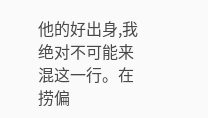他的好出身,我绝对不可能来混这一行。在捞偏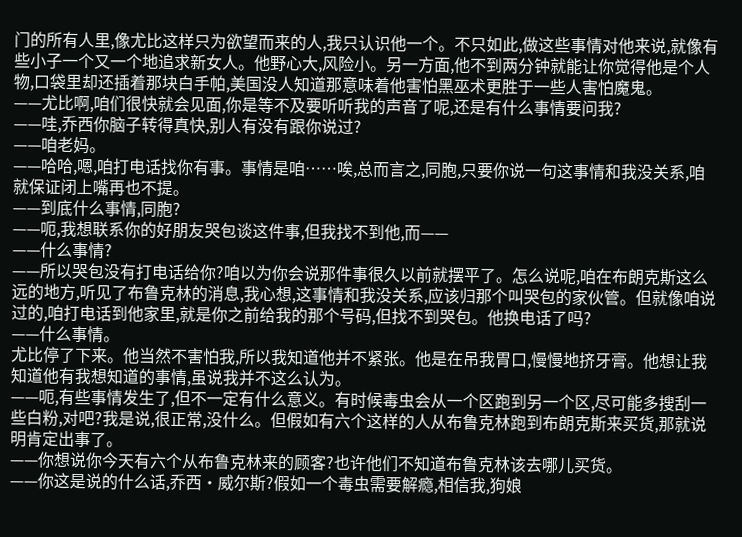门的所有人里,像尤比这样只为欲望而来的人,我只认识他一个。不只如此,做这些事情对他来说,就像有些小子一个又一个地追求新女人。他野心大,风险小。另一方面,他不到两分钟就能让你觉得他是个人物,口袋里却还插着那块白手帕,美国没人知道那意味着他害怕黑巫术更胜于一些人害怕魔鬼。
——尤比啊,咱们很快就会见面,你是等不及要听听我的声音了呢,还是有什么事情要问我?
——哇,乔西你脑子转得真快,别人有没有跟你说过?
——咱老妈。
——哈哈,嗯,咱打电话找你有事。事情是咱……唉,总而言之,同胞,只要你说一句这事情和我没关系,咱就保证闭上嘴再也不提。
——到底什么事情,同胞?
——呃,我想联系你的好朋友哭包谈这件事,但我找不到他,而——
——什么事情?
——所以哭包没有打电话给你?咱以为你会说那件事很久以前就摆平了。怎么说呢,咱在布朗克斯这么远的地方,听见了布鲁克林的消息,我心想,这事情和我没关系,应该归那个叫哭包的家伙管。但就像咱说过的,咱打电话到他家里,就是你之前给我的那个号码,但找不到哭包。他换电话了吗?
——什么事情。
尤比停了下来。他当然不害怕我,所以我知道他并不紧张。他是在吊我胃口,慢慢地挤牙膏。他想让我知道他有我想知道的事情,虽说我并不这么认为。
——呃,有些事情发生了,但不一定有什么意义。有时候毒虫会从一个区跑到另一个区,尽可能多搜刮一些白粉,对吧?我是说,很正常,没什么。但假如有六个这样的人从布鲁克林跑到布朗克斯来买货,那就说明肯定出事了。
——你想说你今天有六个从布鲁克林来的顾客?也许他们不知道布鲁克林该去哪儿买货。
——你这是说的什么话,乔西·威尔斯?假如一个毒虫需要解瘾,相信我,狗娘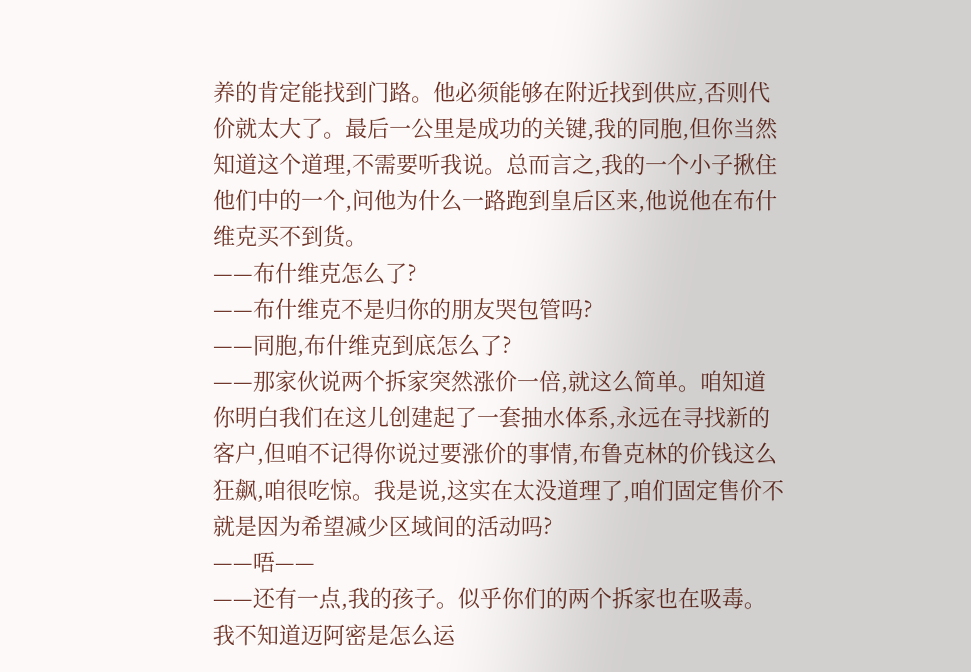养的肯定能找到门路。他必须能够在附近找到供应,否则代价就太大了。最后一公里是成功的关键,我的同胞,但你当然知道这个道理,不需要听我说。总而言之,我的一个小子揪住他们中的一个,问他为什么一路跑到皇后区来,他说他在布什维克买不到货。
——布什维克怎么了?
——布什维克不是归你的朋友哭包管吗?
——同胞,布什维克到底怎么了?
——那家伙说两个拆家突然涨价一倍,就这么简单。咱知道你明白我们在这儿创建起了一套抽水体系,永远在寻找新的客户,但咱不记得你说过要涨价的事情,布鲁克林的价钱这么狂飙,咱很吃惊。我是说,这实在太没道理了,咱们固定售价不就是因为希望减少区域间的活动吗?
——唔——
——还有一点,我的孩子。似乎你们的两个拆家也在吸毒。我不知道迈阿密是怎么运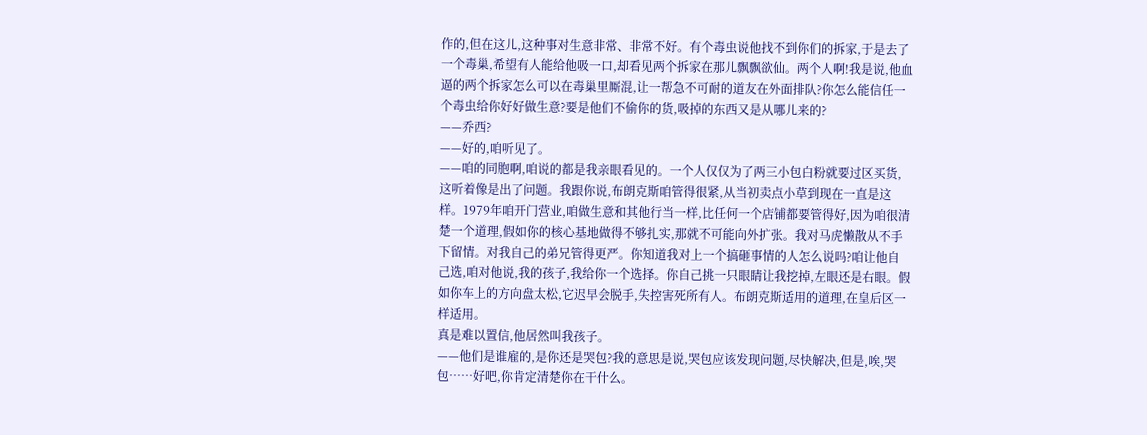作的,但在这儿,这种事对生意非常、非常不好。有个毒虫说他找不到你们的拆家,于是去了一个毒巢,希望有人能给他吸一口,却看见两个拆家在那儿飘飘欲仙。两个人啊!我是说,他血逼的两个拆家怎么可以在毒巢里厮混,让一帮急不可耐的道友在外面排队?你怎么能信任一个毒虫给你好好做生意?要是他们不偷你的货,吸掉的东西又是从哪儿来的?
——乔西?
——好的,咱听见了。
——咱的同胞啊,咱说的都是我亲眼看见的。一个人仅仅为了两三小包白粉就要过区买货,这听着像是出了问题。我跟你说,布朗克斯咱管得很紧,从当初卖点小草到现在一直是这样。1979年咱开门营业,咱做生意和其他行当一样,比任何一个店铺都要管得好,因为咱很清楚一个道理,假如你的核心基地做得不够扎实,那就不可能向外扩张。我对马虎懒散从不手下留情。对我自己的弟兄管得更严。你知道我对上一个搞砸事情的人怎么说吗?咱让他自己选,咱对他说,我的孩子,我给你一个选择。你自己挑一只眼睛让我挖掉,左眼还是右眼。假如你车上的方向盘太松,它迟早会脱手,失控害死所有人。布朗克斯适用的道理,在皇后区一样适用。
真是难以置信,他居然叫我孩子。
——他们是谁雇的,是你还是哭包?我的意思是说,哭包应该发现问题,尽快解决,但是,唉,哭包……好吧,你肯定清楚你在干什么。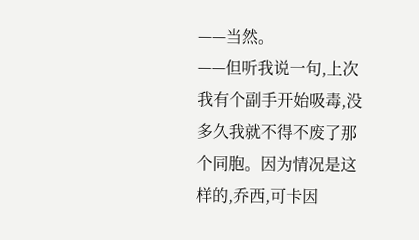——当然。
——但听我说一句,上次我有个副手开始吸毒,没多久我就不得不废了那个同胞。因为情况是这样的,乔西,可卡因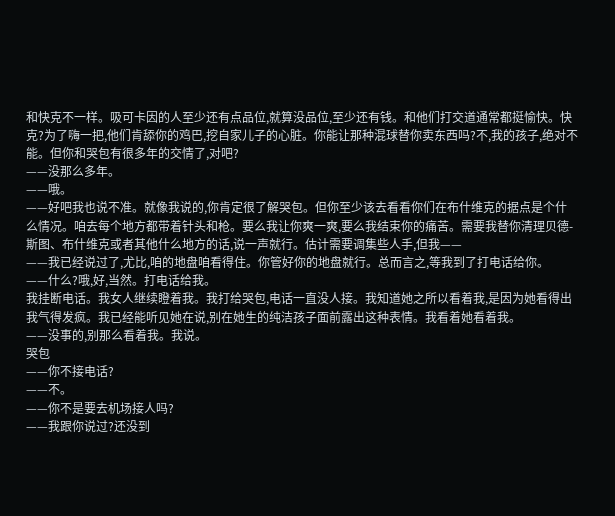和快克不一样。吸可卡因的人至少还有点品位,就算没品位,至少还有钱。和他们打交道通常都挺愉快。快克?为了嗨一把,他们肯舔你的鸡巴,挖自家儿子的心脏。你能让那种混球替你卖东西吗?不,我的孩子,绝对不能。但你和哭包有很多年的交情了,对吧?
——没那么多年。
——哦。
——好吧我也说不准。就像我说的,你肯定很了解哭包。但你至少该去看看你们在布什维克的据点是个什么情况。咱去每个地方都带着针头和枪。要么我让你爽一爽,要么我结束你的痛苦。需要我替你清理贝德-斯图、布什维克或者其他什么地方的话,说一声就行。估计需要调集些人手,但我——
——我已经说过了,尤比,咱的地盘咱看得住。你管好你的地盘就行。总而言之,等我到了打电话给你。
——什么?哦,好,当然。打电话给我。
我挂断电话。我女人继续瞪着我。我打给哭包,电话一直没人接。我知道她之所以看着我,是因为她看得出我气得发疯。我已经能听见她在说,别在她生的纯洁孩子面前露出这种表情。我看着她看着我。
——没事的,别那么看着我。我说。
哭包
——你不接电话?
——不。
——你不是要去机场接人吗?
——我跟你说过?还没到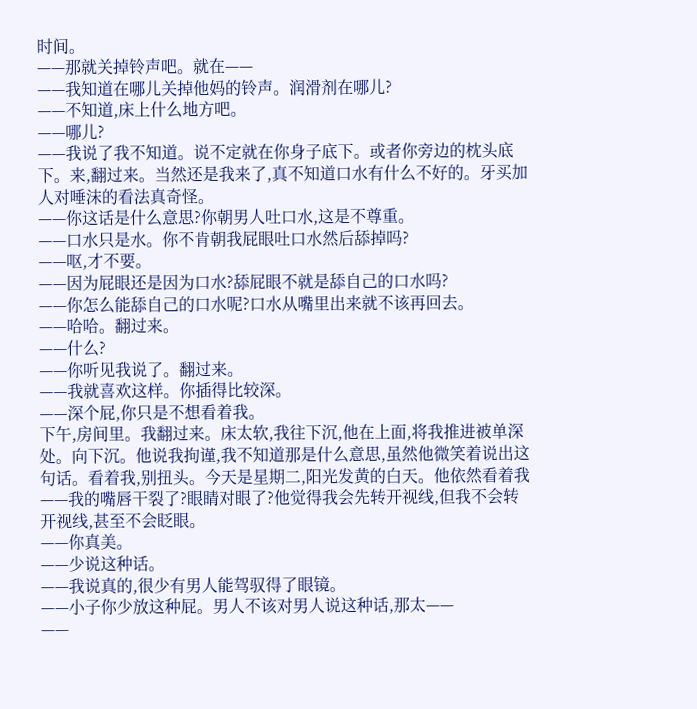时间。
——那就关掉铃声吧。就在——
——我知道在哪儿关掉他妈的铃声。润滑剂在哪儿?
——不知道,床上什么地方吧。
——哪儿?
——我说了我不知道。说不定就在你身子底下。或者你旁边的枕头底下。来,翻过来。当然还是我来了,真不知道口水有什么不好的。牙买加人对唾沫的看法真奇怪。
——你这话是什么意思?你朝男人吐口水,这是不尊重。
——口水只是水。你不肯朝我屁眼吐口水然后舔掉吗?
——呕,才不要。
——因为屁眼还是因为口水?舔屁眼不就是舔自己的口水吗?
——你怎么能舔自己的口水呢?口水从嘴里出来就不该再回去。
——哈哈。翻过来。
——什么?
——你听见我说了。翻过来。
——我就喜欢这样。你插得比较深。
——深个屁,你只是不想看着我。
下午,房间里。我翻过来。床太软,我往下沉,他在上面,将我推进被单深处。向下沉。他说我拘谨,我不知道那是什么意思,虽然他微笑着说出这句话。看着我,别扭头。今天是星期二,阳光发黄的白天。他依然看着我——我的嘴唇干裂了?眼睛对眼了?他觉得我会先转开视线,但我不会转开视线,甚至不会眨眼。
——你真美。
——少说这种话。
——我说真的,很少有男人能驾驭得了眼镜。
——小子你少放这种屁。男人不该对男人说这种话,那太——
——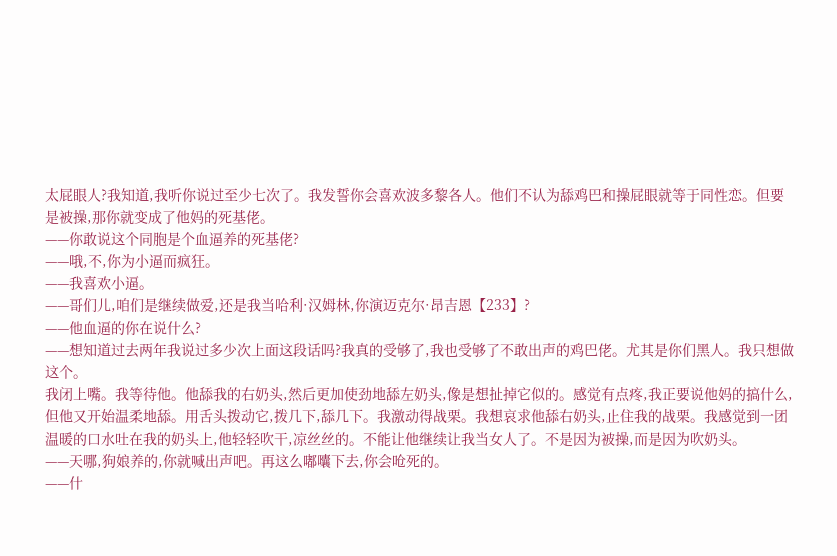太屁眼人?我知道,我听你说过至少七次了。我发誓你会喜欢波多黎各人。他们不认为舔鸡巴和操屁眼就等于同性恋。但要是被操,那你就变成了他妈的死基佬。
——你敢说这个同胞是个血逼养的死基佬?
——哦,不,你为小逼而疯狂。
——我喜欢小逼。
——哥们儿,咱们是继续做爱,还是我当哈利·汉姆林,你演迈克尔·昂吉恩【233】?
——他血逼的你在说什么?
——想知道过去两年我说过多少次上面这段话吗?我真的受够了,我也受够了不敢出声的鸡巴佬。尤其是你们黑人。我只想做这个。
我闭上嘴。我等待他。他舔我的右奶头,然后更加使劲地舔左奶头,像是想扯掉它似的。感觉有点疼,我正要说他妈的搞什么,但他又开始温柔地舔。用舌头拨动它,拨几下,舔几下。我激动得战栗。我想哀求他舔右奶头,止住我的战栗。我感觉到一团温暖的口水吐在我的奶头上,他轻轻吹干,凉丝丝的。不能让他继续让我当女人了。不是因为被操,而是因为吹奶头。
——天哪,狗娘养的,你就喊出声吧。再这么嘟囔下去,你会呛死的。
——什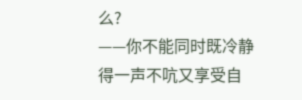么?
——你不能同时既冷静得一声不吭又享受自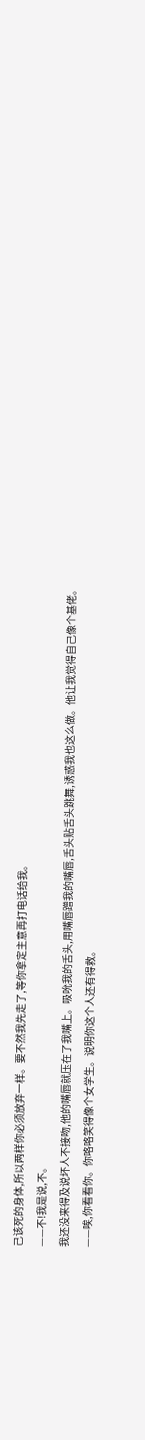己该死的身体,所以两样你必须放弃一样。要不然我先走了,等你拿定主意再打电话给我。
——不!我是说,不。
我还没来得及说坏人不接吻,他的嘴唇就压在了我嘴上。吸吮我的舌头,用嘴唇蹭我的嘴唇,舌头贴舌头跳舞,诱惑我也这么做。他让我觉得自己像个基佬。
——唉,你看看你。你咯咯笑得像个女学生。说明你这个人还有得救。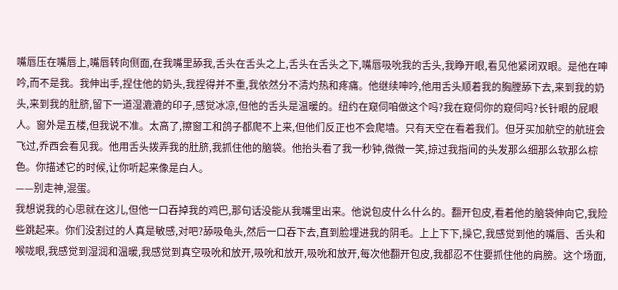嘴唇压在嘴唇上,嘴唇转向侧面,在我嘴里舔我,舌头在舌头之上,舌头在舌头之下,嘴唇吸吮我的舌头,我睁开眼,看见他紧闭双眼。是他在呻吟,而不是我。我伸出手,捏住他的奶头,我捏得并不重,我依然分不清灼热和疼痛。他继续呻吟,他用舌头顺着我的胸膛舔下去,来到我的奶头,来到我的肚脐,留下一道湿漉漉的印子,感觉冰凉,但他的舌头是温暖的。纽约在窥伺咱做这个吗?我在窥伺你的窥伺吗?长针眼的屁眼人。窗外是五楼,但我说不准。太高了,擦窗工和鸽子都爬不上来,但他们反正也不会爬墙。只有天空在看着我们。但牙买加航空的航班会飞过,乔西会看见我。他用舌头拨弄我的肚脐,我抓住他的脑袋。他抬头看了我一秒钟,微微一笑,掠过我指间的头发那么细那么软那么棕色。你描述它的时候,让你听起来像是白人。
——别走神,混蛋。
我想说我的心思就在这儿,但他一口吞掉我的鸡巴,那句话没能从我嘴里出来。他说包皮什么什么的。翻开包皮,看着他的脑袋伸向它,我险些跳起来。你们没割过的人真是敏感,对吧?舔吸龟头,然后一口吞下去,直到脸埋进我的阴毛。上上下下,操它,我感觉到他的嘴唇、舌头和喉咙眼,我感觉到湿润和温暖,我感觉到真空吸吮和放开,吸吮和放开,吸吮和放开,每次他翻开包皮,我都忍不住要抓住他的肩膀。这个场面,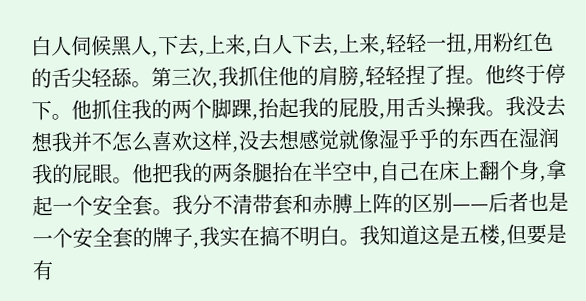白人伺候黑人,下去,上来,白人下去,上来,轻轻一扭,用粉红色的舌尖轻舔。第三次,我抓住他的肩膀,轻轻捏了捏。他终于停下。他抓住我的两个脚踝,抬起我的屁股,用舌头操我。我没去想我并不怎么喜欢这样,没去想感觉就像湿乎乎的东西在湿润我的屁眼。他把我的两条腿抬在半空中,自己在床上翻个身,拿起一个安全套。我分不清带套和赤膊上阵的区别——后者也是一个安全套的牌子,我实在搞不明白。我知道这是五楼,但要是有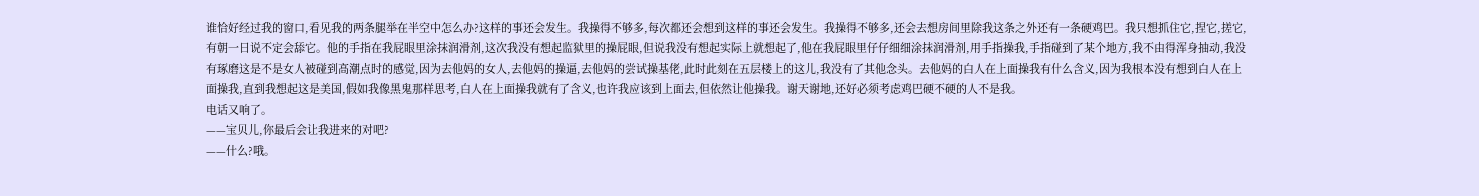谁恰好经过我的窗口,看见我的两条腿举在半空中怎么办?这样的事还会发生。我操得不够多,每次都还会想到这样的事还会发生。我操得不够多,还会去想房间里除我这条之外还有一条硬鸡巴。我只想抓住它,捏它,搓它,有朝一日说不定会舔它。他的手指在我屁眼里涂抹润滑剂,这次我没有想起监狱里的操屁眼,但说我没有想起实际上就想起了,他在我屁眼里仔仔细细涂抹润滑剂,用手指操我,手指碰到了某个地方,我不由得浑身抽动,我没有琢磨这是不是女人被碰到高潮点时的感觉,因为去他妈的女人,去他妈的操逼,去他妈的尝试操基佬,此时此刻在五层楼上的这儿,我没有了其他念头。去他妈的白人在上面操我有什么含义,因为我根本没有想到白人在上面操我,直到我想起这是美国,假如我像黑鬼那样思考,白人在上面操我就有了含义,也许我应该到上面去,但依然让他操我。谢天谢地,还好必须考虑鸡巴硬不硬的人不是我。
电话又响了。
——宝贝儿,你最后会让我进来的对吧?
——什么?哦。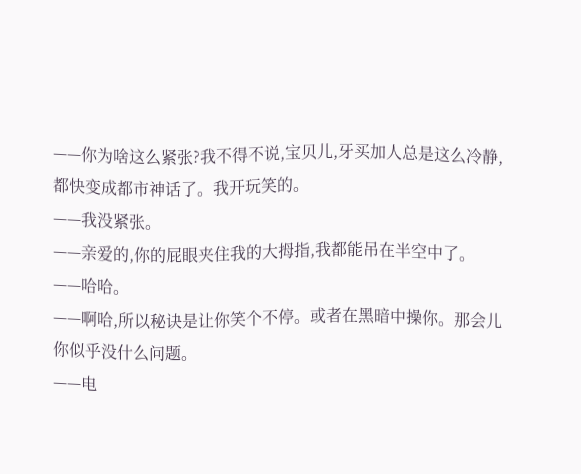——你为啥这么紧张?我不得不说,宝贝儿,牙买加人总是这么冷静,都快变成都市神话了。我开玩笑的。
——我没紧张。
——亲爱的,你的屁眼夹住我的大拇指,我都能吊在半空中了。
——哈哈。
——啊哈,所以秘诀是让你笑个不停。或者在黑暗中操你。那会儿你似乎没什么问题。
——电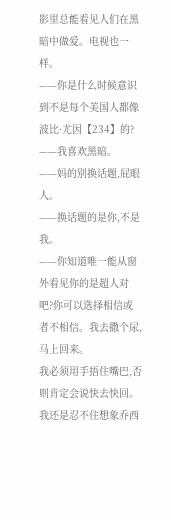影里总能看见人们在黑暗中做爱。电视也一样。
——你是什么时候意识到不是每个美国人都像波比·尤因【234】的?
——我喜欢黑暗。
——妈的别换话题,屁眼人。
——换话题的是你,不是我。
——你知道唯一能从窗外看见你的是超人对吧?你可以选择相信或者不相信。我去撒个尿,马上回来。
我必须用手捂住嘴巴,否则肯定会说快去快回。我还是忍不住想象乔西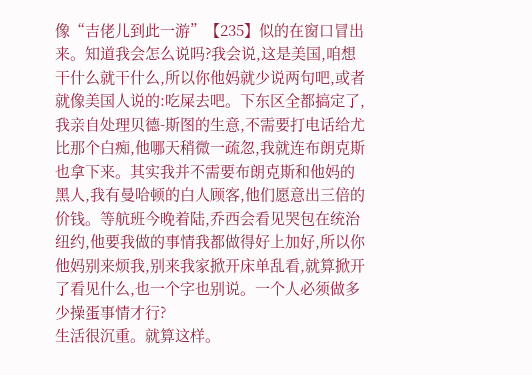像“吉佬儿到此一游”【235】似的在窗口冒出来。知道我会怎么说吗?我会说,这是美国,咱想干什么就干什么,所以你他妈就少说两句吧,或者就像美国人说的:吃屎去吧。下东区全都搞定了,我亲自处理贝德-斯图的生意,不需要打电话给尤比那个白痴,他哪天稍微一疏忽,我就连布朗克斯也拿下来。其实我并不需要布朗克斯和他妈的黑人,我有曼哈顿的白人顾客,他们愿意出三倍的价钱。等航班今晚着陆,乔西会看见哭包在统治纽约,他要我做的事情我都做得好上加好,所以你他妈别来烦我,别来我家掀开床单乱看,就算掀开了看见什么,也一个字也别说。一个人必须做多少操蛋事情才行?
生活很沉重。就算这样。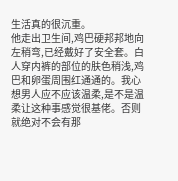生活真的很沉重。
他走出卫生间,鸡巴硬邦邦地向左稍弯,已经戴好了安全套。白人穿内裤的部位的肤色稍浅,鸡巴和卵蛋周围红通通的。我心想男人应不应该温柔,是不是温柔让这种事感觉很基佬。否则就绝对不会有那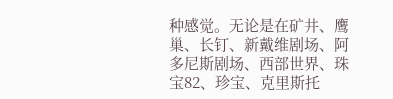种感觉。无论是在矿井、鹰巢、长钉、新戴维剧场、阿多尼斯剧场、西部世界、珠宝82、珍宝、克里斯托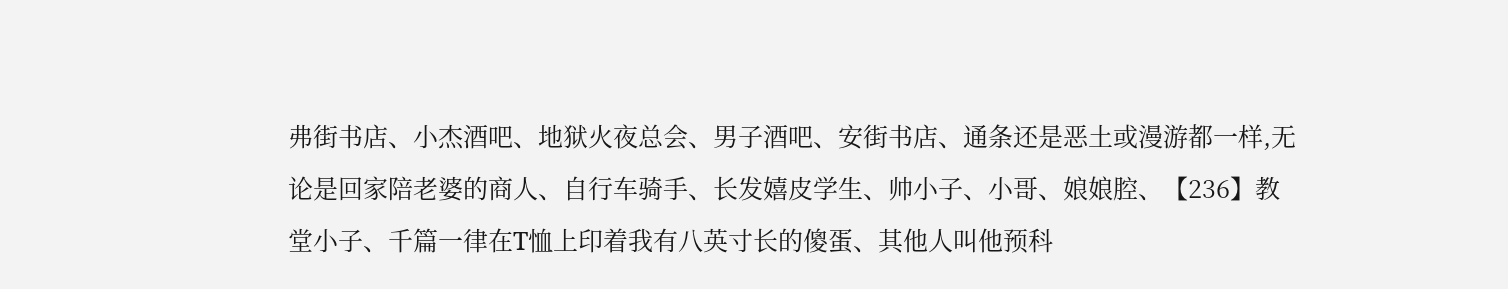弗街书店、小杰酒吧、地狱火夜总会、男子酒吧、安街书店、通条还是恶土或漫游都一样,无论是回家陪老婆的商人、自行车骑手、长发嬉皮学生、帅小子、小哥、娘娘腔、【236】教堂小子、千篇一律在T恤上印着我有八英寸长的傻蛋、其他人叫他预科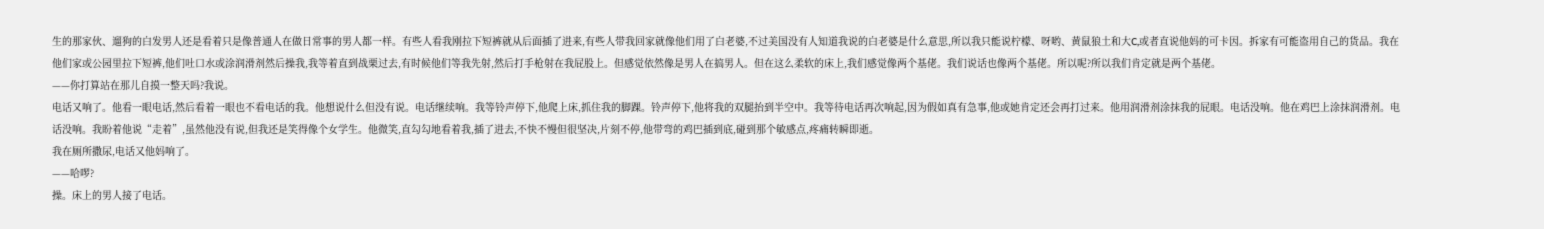生的那家伙、遛狗的白发男人还是看着只是像普通人在做日常事的男人都一样。有些人看我刚拉下短裤就从后面插了进来,有些人带我回家就像他们用了白老婆,不过美国没有人知道我说的白老婆是什么意思,所以我只能说柠檬、呀哟、黄鼠狼土和大C,或者直说他妈的可卡因。拆家有可能盗用自己的货品。我在他们家或公园里拉下短裤,他们吐口水或涂润滑剂然后操我,我等着直到战栗过去,有时候他们等我先射,然后打手枪射在我屁股上。但感觉依然像是男人在搞男人。但在这么柔软的床上,我们感觉像两个基佬。我们说话也像两个基佬。所以呢?所以我们肯定就是两个基佬。
——你打算站在那儿自摸一整天吗?我说。
电话又响了。他看一眼电话,然后看着一眼也不看电话的我。他想说什么但没有说。电话继续响。我等铃声停下,他爬上床,抓住我的脚踝。铃声停下,他将我的双腿抬到半空中。我等待电话再次响起,因为假如真有急事,他或她肯定还会再打过来。他用润滑剂涂抹我的屁眼。电话没响。他在鸡巴上涂抹润滑剂。电话没响。我盼着他说“走着”,虽然他没有说,但我还是笑得像个女学生。他微笑,直勾勾地看着我,插了进去,不快不慢但很坚决,片刻不停,他带弯的鸡巴插到底,碰到那个敏感点,疼痛转瞬即逝。
我在厕所撒尿,电话又他妈响了。
——哈啰?
操。床上的男人接了电话。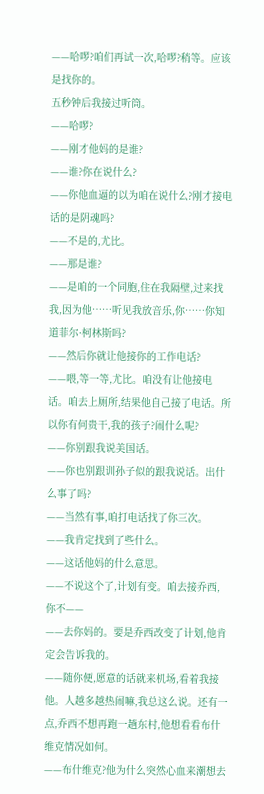——哈啰?咱们再试一次,哈啰?稍等。应该是找你的。
五秒钟后我接过听筒。
——哈啰?
——刚才他妈的是谁?
——谁?你在说什么?
——你他血逼的以为咱在说什么?刚才接电话的是阴魂吗?
——不是的,尤比。
——那是谁?
——是咱的一个同胞,住在我隔壁,过来找我,因为他……听见我放音乐,你……你知道菲尔·柯林斯吗?
——然后你就让他接你的工作电话?
——喂,等一等,尤比。咱没有让他接电话。咱去上厕所,结果他自己接了电话。所以你有何贵干,我的孩子?闹什么呢?
——你别跟我说美国话。
——你也别跟训孙子似的跟我说话。出什么事了吗?
——当然有事,咱打电话找了你三次。
——我肯定找到了些什么。
——这话他妈的什么意思。
——不说这个了,计划有变。咱去接乔西,你不——
——去你妈的。要是乔西改变了计划,他肯定会告诉我的。
——随你便,愿意的话就来机场,看着我接他。人越多越热闹嘛,我总这么说。还有一点,乔西不想再跑一趟东村,他想看看布什维克情况如何。
——布什维克?他为什么突然心血来潮想去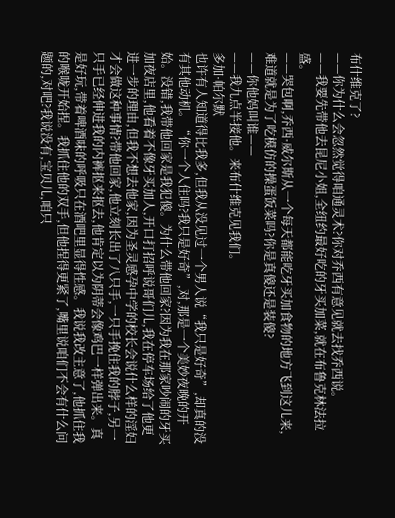布什维克了?
——你为什么会忽然觉得咱通灵术?你对乔西有意见就去找乔西说。
——我要先带他去昆尼小姐,全纽约最好吃的牙买加菜,就在布鲁克林法拉盛。
——哭包啊,乔西·威尔斯从一个每天都能吃牙买加食物的地方飞到这儿来,难道就是为了吃模仿的操蛋饭菜吗?你是真傻还是装傻?
——你他妈叫谁——
——我九点半接他。来布什维克见我们。
多加·帕尔默
也许有人知道得比我多,但我从没见过一个男人说“我只是好奇”,却真的没有其他动机。“你一个人住吗?我只是好奇”,对,那是一个美妙夜晚的开始。没错,我带他回家是我犯傻。为什么带他回家?因为我在那家吵闹的牙买加夜店里,他看着不像牙买加人,开口打招呼说哥们儿,我在停车场给了他更进一步的理由,但我不想去他家,因为圣灵感孕中学的校长会说什么样的淫妇才会做这种事情?带他回家,他立刻长出了八只手,一只手挽住我的脖子,另一只手已经伸进我的内裤抠来抠去,他肯定以为阴蒂会像鸡巴一样弹出来。真是好玩,带着啤酒味的呼吸只在酒吧里显得性感。我说我改主意了,他抓住我的喉咙开始捏。我抓住他的双手,但他捏得更紧了,嘴里说咱们不会有什么问题的,对吧?我说没有,宝贝儿,咱只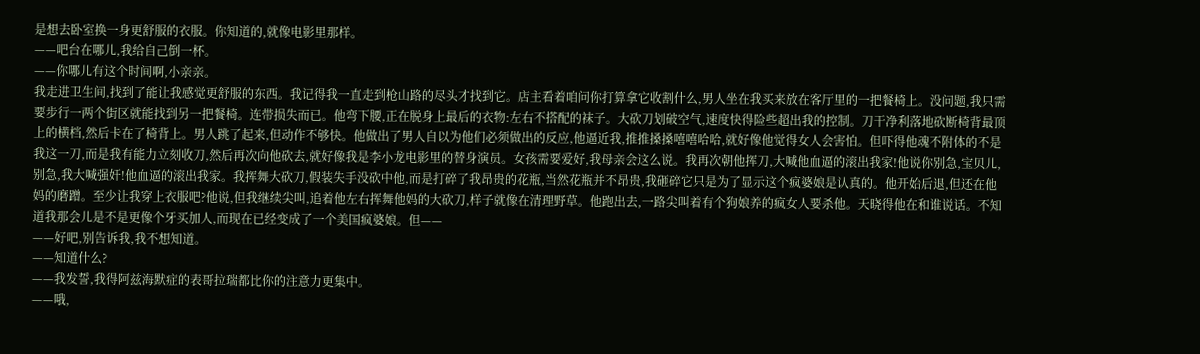是想去卧室换一身更舒服的衣服。你知道的,就像电影里那样。
——吧台在哪儿,我给自己倒一杯。
——你哪儿有这个时间啊,小亲亲。
我走进卫生间,找到了能让我感觉更舒服的东西。我记得我一直走到枪山路的尽头才找到它。店主看着咱问你打算拿它收割什么,男人坐在我买来放在客厅里的一把餐椅上。没问题,我只需要步行一两个街区就能找到另一把餐椅。连带损失而已。他弯下腰,正在脱身上最后的衣物:左右不搭配的袜子。大砍刀划破空气,速度快得险些超出我的控制。刀干净利落地砍断椅背最顶上的横档,然后卡在了椅背上。男人跳了起来,但动作不够快。他做出了男人自以为他们必须做出的反应,他逼近我,推推搡搡嘻嘻哈哈,就好像他觉得女人会害怕。但吓得他魂不附体的不是我这一刀,而是我有能力立刻收刀,然后再次向他砍去,就好像我是李小龙电影里的替身演员。女孩需要爱好,我母亲会这么说。我再次朝他挥刀,大喊他血逼的滚出我家!他说你别急,宝贝儿,别急,我大喊强奸!他血逼的滚出我家。我挥舞大砍刀,假装失手没砍中他,而是打碎了我昂贵的花瓶,当然花瓶并不昂贵,我砸碎它只是为了显示这个疯婆娘是认真的。他开始后退,但还在他妈的磨蹭。至少让我穿上衣服吧?他说,但我继续尖叫,追着他左右挥舞他妈的大砍刀,样子就像在清理野草。他跑出去,一路尖叫着有个狗娘养的疯女人要杀他。天晓得他在和谁说话。不知道我那会儿是不是更像个牙买加人,而现在已经变成了一个美国疯婆娘。但——
——好吧,别告诉我,我不想知道。
——知道什么?
——我发誓,我得阿兹海默症的表哥拉瑞都比你的注意力更集中。
——哦,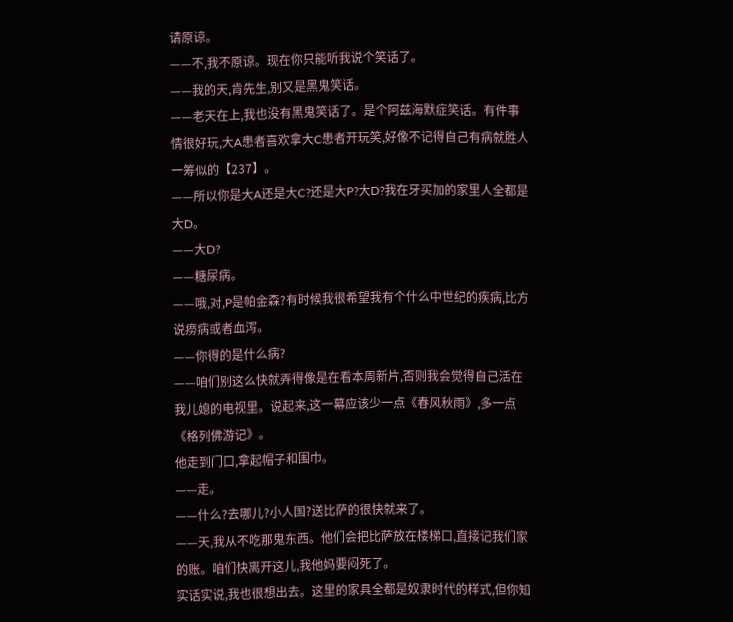请原谅。
——不,我不原谅。现在你只能听我说个笑话了。
——我的天,肯先生,别又是黑鬼笑话。
——老天在上,我也没有黑鬼笑话了。是个阿兹海默症笑话。有件事情很好玩,大A患者喜欢拿大C患者开玩笑,好像不记得自己有病就胜人一筹似的【237】。
——所以你是大A还是大C?还是大P?大D?我在牙买加的家里人全都是大D。
——大D?
——糖尿病。
——哦,对,P是帕金森?有时候我很希望我有个什么中世纪的疾病,比方说痨病或者血泻。
——你得的是什么病?
——咱们别这么快就弄得像是在看本周新片,否则我会觉得自己活在我儿媳的电视里。说起来,这一幕应该少一点《春风秋雨》,多一点《格列佛游记》。
他走到门口,拿起帽子和围巾。
——走。
——什么?去哪儿?小人国?送比萨的很快就来了。
——天,我从不吃那鬼东西。他们会把比萨放在楼梯口,直接记我们家的账。咱们快离开这儿,我他妈要闷死了。
实话实说,我也很想出去。这里的家具全都是奴隶时代的样式,但你知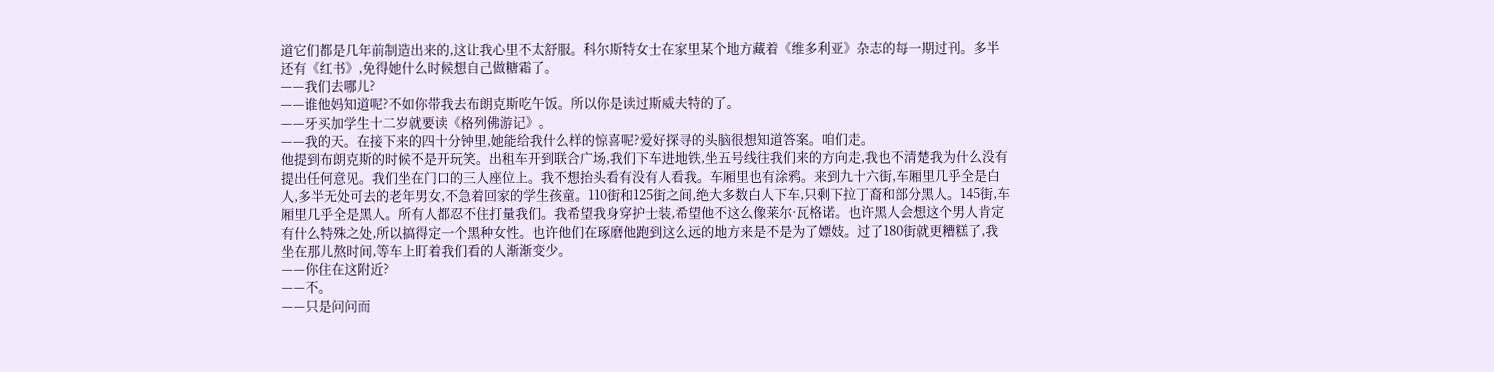道它们都是几年前制造出来的,这让我心里不太舒服。科尔斯特女士在家里某个地方藏着《维多利亚》杂志的每一期过刊。多半还有《红书》,免得她什么时候想自己做糖霜了。
——我们去哪儿?
——谁他妈知道呢?不如你带我去布朗克斯吃午饭。所以你是读过斯威夫特的了。
——牙买加学生十二岁就要读《格列佛游记》。
——我的天。在接下来的四十分钟里,她能给我什么样的惊喜呢?爱好探寻的头脑很想知道答案。咱们走。
他提到布朗克斯的时候不是开玩笑。出租车开到联合广场,我们下车进地铁,坐五号线往我们来的方向走,我也不清楚我为什么没有提出任何意见。我们坐在门口的三人座位上。我不想抬头看有没有人看我。车厢里也有涂鸦。来到九十六街,车厢里几乎全是白人,多半无处可去的老年男女,不急着回家的学生孩童。110街和125街之间,绝大多数白人下车,只剩下拉丁裔和部分黑人。145街,车厢里几乎全是黑人。所有人都忍不住打量我们。我希望我身穿护士装,希望他不这么像莱尔·瓦格诺。也许黑人会想这个男人肯定有什么特殊之处,所以搞得定一个黑种女性。也许他们在琢磨他跑到这么远的地方来是不是为了嫖妓。过了180街就更糟糕了,我坐在那儿熬时间,等车上盯着我们看的人渐渐变少。
——你住在这附近?
——不。
——只是问问而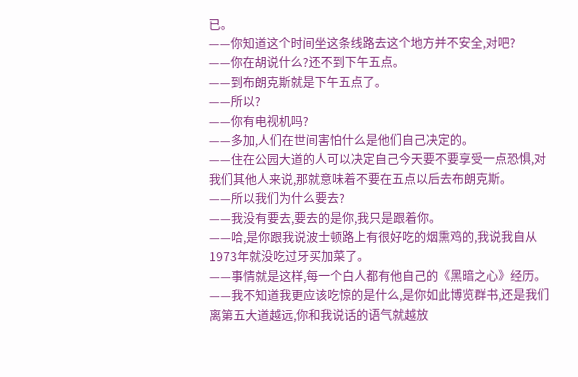已。
——你知道这个时间坐这条线路去这个地方并不安全,对吧?
——你在胡说什么?还不到下午五点。
——到布朗克斯就是下午五点了。
——所以?
——你有电视机吗?
——多加,人们在世间害怕什么是他们自己决定的。
——住在公园大道的人可以决定自己今天要不要享受一点恐惧,对我们其他人来说,那就意味着不要在五点以后去布朗克斯。
——所以我们为什么要去?
——我没有要去,要去的是你,我只是跟着你。
——哈,是你跟我说波士顿路上有很好吃的烟熏鸡的,我说我自从1973年就没吃过牙买加菜了。
——事情就是这样,每一个白人都有他自己的《黑暗之心》经历。
——我不知道我更应该吃惊的是什么,是你如此博览群书,还是我们离第五大道越远,你和我说话的语气就越放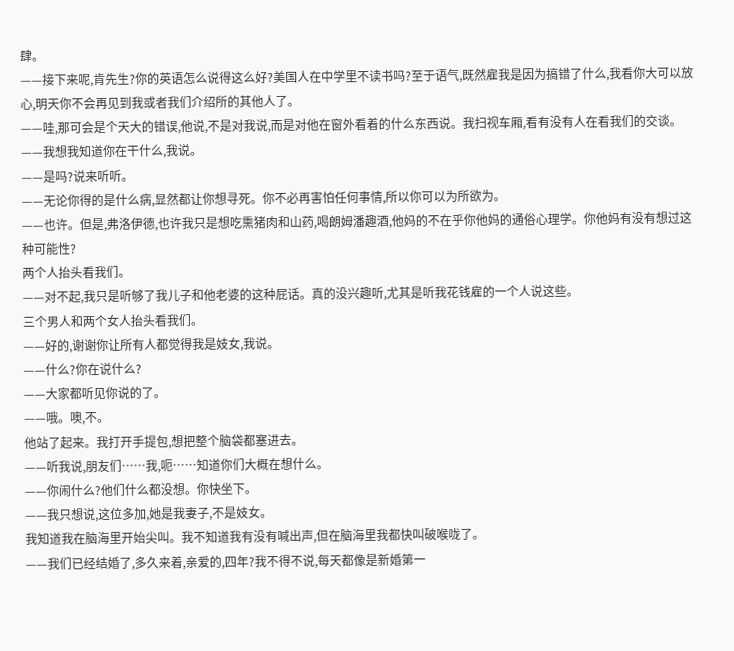肆。
——接下来呢,肯先生?你的英语怎么说得这么好?美国人在中学里不读书吗?至于语气,既然雇我是因为搞错了什么,我看你大可以放心,明天你不会再见到我或者我们介绍所的其他人了。
——哇,那可会是个天大的错误,他说,不是对我说,而是对他在窗外看着的什么东西说。我扫视车厢,看有没有人在看我们的交谈。
——我想我知道你在干什么,我说。
——是吗?说来听听。
——无论你得的是什么病,显然都让你想寻死。你不必再害怕任何事情,所以你可以为所欲为。
——也许。但是,弗洛伊德,也许我只是想吃熏猪肉和山药,喝朗姆潘趣酒,他妈的不在乎你他妈的通俗心理学。你他妈有没有想过这种可能性?
两个人抬头看我们。
——对不起,我只是听够了我儿子和他老婆的这种屁话。真的没兴趣听,尤其是听我花钱雇的一个人说这些。
三个男人和两个女人抬头看我们。
——好的,谢谢你让所有人都觉得我是妓女,我说。
——什么?你在说什么?
——大家都听见你说的了。
——哦。噢,不。
他站了起来。我打开手提包,想把整个脑袋都塞进去。
——听我说,朋友们……我,呃……知道你们大概在想什么。
——你闹什么?他们什么都没想。你快坐下。
——我只想说,这位多加,她是我妻子,不是妓女。
我知道我在脑海里开始尖叫。我不知道我有没有喊出声,但在脑海里我都快叫破喉咙了。
——我们已经结婚了,多久来着,亲爱的,四年?我不得不说,每天都像是新婚第一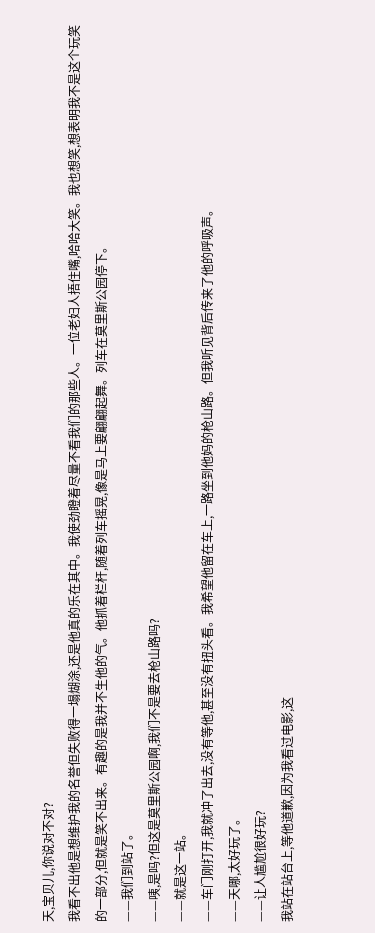天,宝贝儿,你说对不对?
我看不出他是想维护我的名誉但失败得一塌煳涂,还是他真的乐在其中。我使劲瞪着尽量不看我们的那些人。一位老妇人捂住嘴,哈哈大笑。我也想笑,想表明我不是这个玩笑的一部分,但就是笑不出来。有趣的是我并不生他的气。他抓着栏杆,随着列车摇晃,像是马上要翩翩起舞。列车在莫里斯公园停下。
——我们到站了。
——咦,是吗?但这是莫里斯公园啊,我们不是要去枪山路吗?
——就是这一站。
——车门刚打开,我就冲了出去,没有等他,甚至没有扭头看。我希望他留在车上,一路坐到他妈的枪山路。但我听见背后传来了他的呼吸声。
——天哪,太好玩了。
——让人尴尬很好玩?
我站在站台上,等他道歉,因为我看过电影,这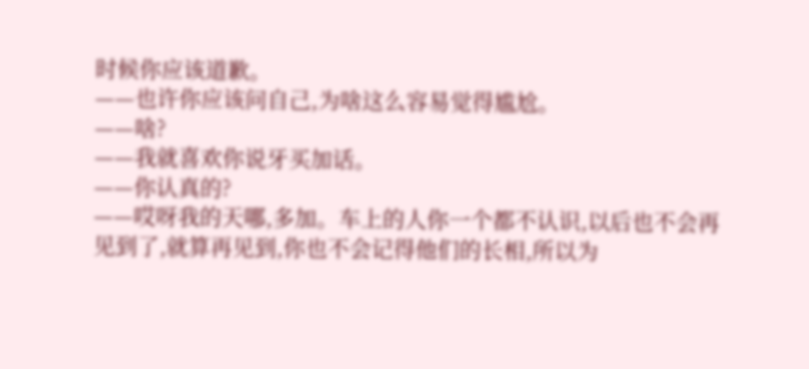时候你应该道歉。
——也许你应该问自己,为啥这么容易觉得尴尬。
——啥?
——我就喜欢你说牙买加话。
——你认真的?
——哎呀我的天哪,多加。车上的人你一个都不认识,以后也不会再见到了,就算再见到,你也不会记得他们的长相,所以为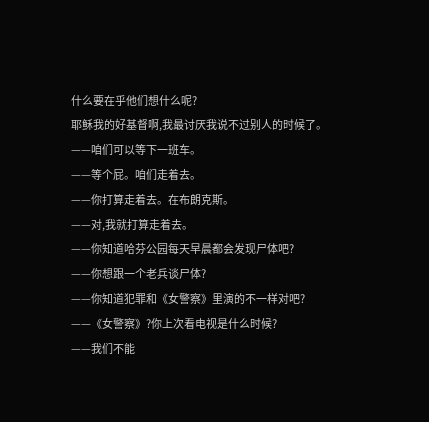什么要在乎他们想什么呢?
耶稣我的好基督啊,我最讨厌我说不过别人的时候了。
——咱们可以等下一班车。
——等个屁。咱们走着去。
——你打算走着去。在布朗克斯。
——对,我就打算走着去。
——你知道哈芬公园每天早晨都会发现尸体吧?
——你想跟一个老兵谈尸体?
——你知道犯罪和《女警察》里演的不一样对吧?
——《女警察》?你上次看电视是什么时候?
——我们不能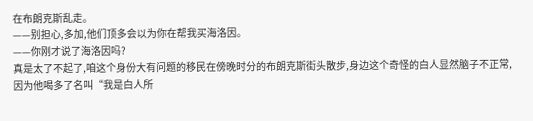在布朗克斯乱走。
——别担心,多加,他们顶多会以为你在帮我买海洛因。
——你刚才说了海洛因吗?
真是太了不起了,咱这个身份大有问题的移民在傍晚时分的布朗克斯街头散步,身边这个奇怪的白人显然脑子不正常,因为他喝多了名叫“我是白人所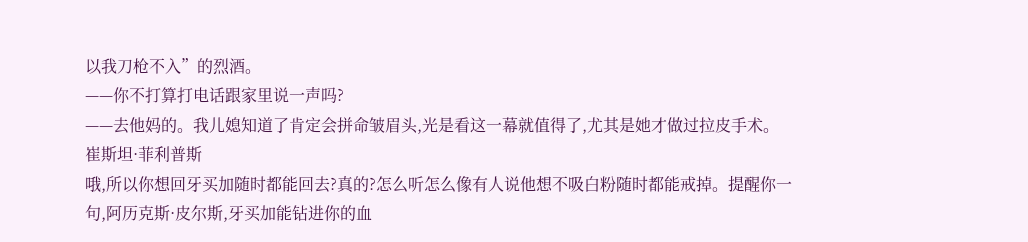以我刀枪不入”的烈酒。
——你不打算打电话跟家里说一声吗?
——去他妈的。我儿媳知道了肯定会拼命皱眉头,光是看这一幕就值得了,尤其是她才做过拉皮手术。
崔斯坦·菲利普斯
哦,所以你想回牙买加随时都能回去?真的?怎么听怎么像有人说他想不吸白粉随时都能戒掉。提醒你一句,阿历克斯·皮尔斯,牙买加能钻进你的血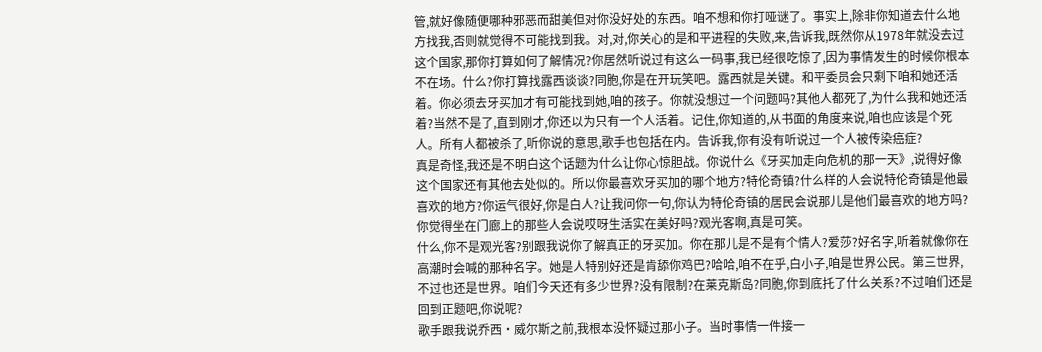管,就好像随便哪种邪恶而甜美但对你没好处的东西。咱不想和你打哑谜了。事实上,除非你知道去什么地方找我,否则就觉得不可能找到我。对,对,你关心的是和平进程的失败,来,告诉我,既然你从1978年就没去过这个国家,那你打算如何了解情况?你居然听说过有这么一码事,我已经很吃惊了,因为事情发生的时候你根本不在场。什么?你打算找露西谈谈?同胞,你是在开玩笑吧。露西就是关键。和平委员会只剩下咱和她还活着。你必须去牙买加才有可能找到她,咱的孩子。你就没想过一个问题吗?其他人都死了,为什么我和她还活着?当然不是了,直到刚才,你还以为只有一个人活着。记住,你知道的,从书面的角度来说,咱也应该是个死人。所有人都被杀了,听你说的意思,歌手也包括在内。告诉我,你有没有听说过一个人被传染癌症?
真是奇怪,我还是不明白这个话题为什么让你心惊胆战。你说什么《牙买加走向危机的那一天》,说得好像这个国家还有其他去处似的。所以你最喜欢牙买加的哪个地方?特伦奇镇?什么样的人会说特伦奇镇是他最喜欢的地方?你运气很好,你是白人?让我问你一句,你认为特伦奇镇的居民会说那儿是他们最喜欢的地方吗?你觉得坐在门廊上的那些人会说哎呀生活实在美好吗?观光客啊,真是可笑。
什么,你不是观光客?别跟我说你了解真正的牙买加。你在那儿是不是有个情人?爱莎?好名字,听着就像你在高潮时会喊的那种名字。她是人特别好还是肯舔你鸡巴?哈哈,咱不在乎,白小子,咱是世界公民。第三世界,不过也还是世界。咱们今天还有多少世界?没有限制?在莱克斯岛?同胞,你到底托了什么关系?不过咱们还是回到正题吧,你说呢?
歌手跟我说乔西·威尔斯之前,我根本没怀疑过那小子。当时事情一件接一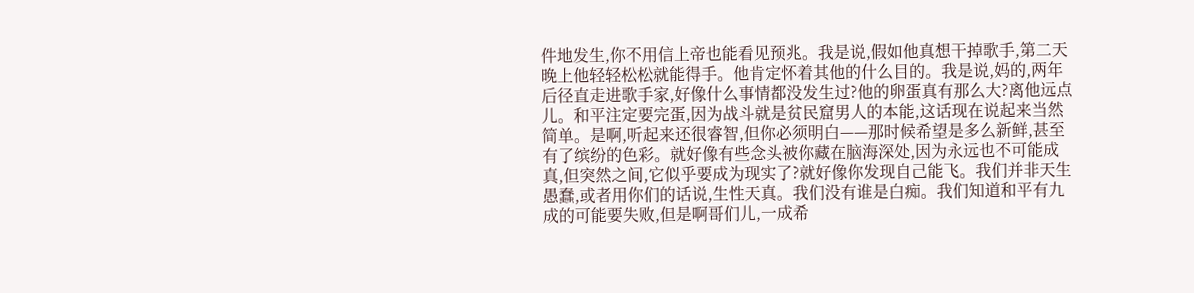件地发生,你不用信上帝也能看见预兆。我是说,假如他真想干掉歌手,第二天晚上他轻轻松松就能得手。他肯定怀着其他的什么目的。我是说,妈的,两年后径直走进歌手家,好像什么事情都没发生过?他的卵蛋真有那么大?离他远点儿。和平注定要完蛋,因为战斗就是贫民窟男人的本能,这话现在说起来当然简单。是啊,听起来还很睿智,但你必须明白——那时候希望是多么新鲜,甚至有了缤纷的色彩。就好像有些念头被你藏在脑海深处,因为永远也不可能成真,但突然之间,它似乎要成为现实了?就好像你发现自己能飞。我们并非天生愚蠢,或者用你们的话说,生性天真。我们没有谁是白痴。我们知道和平有九成的可能要失败,但是啊哥们儿,一成希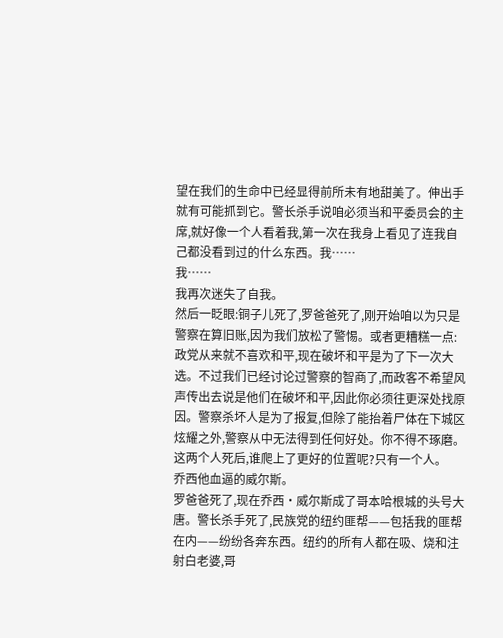望在我们的生命中已经显得前所未有地甜美了。伸出手就有可能抓到它。警长杀手说咱必须当和平委员会的主席,就好像一个人看着我,第一次在我身上看见了连我自己都没看到过的什么东西。我……
我……
我再次迷失了自我。
然后一眨眼:铜子儿死了,罗爸爸死了,刚开始咱以为只是警察在算旧账,因为我们放松了警惕。或者更糟糕一点:政党从来就不喜欢和平,现在破坏和平是为了下一次大选。不过我们已经讨论过警察的智商了,而政客不希望风声传出去说是他们在破坏和平,因此你必须往更深处找原因。警察杀坏人是为了报复,但除了能抬着尸体在下城区炫耀之外,警察从中无法得到任何好处。你不得不琢磨。这两个人死后,谁爬上了更好的位置呢?只有一个人。
乔西他血逼的威尔斯。
罗爸爸死了,现在乔西·威尔斯成了哥本哈根城的头号大唐。警长杀手死了,民族党的纽约匪帮——包括我的匪帮在内——纷纷各奔东西。纽约的所有人都在吸、烧和注射白老婆,哥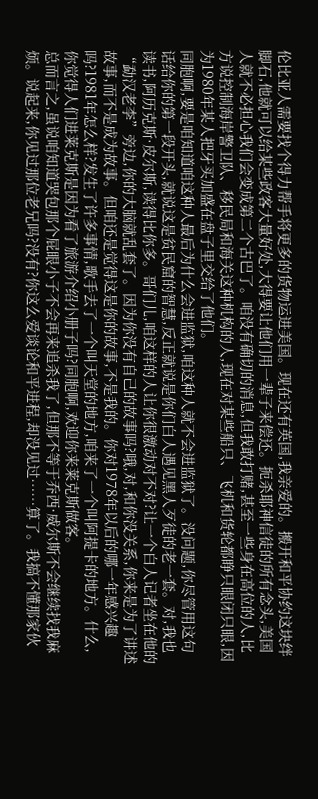伦比亚人需要找个得力帮手将更多的货物运进美国。现在还有英国,我亲爱的。搬开和平协约这块绊脚石,他就可以给某些政客大量好处,大得要让他们用一辈子来偿还。扼杀耶神信徒的所有念头,美国人就不必担心我们会变成第二个古巴了。咱没有确切的消息,但我敢打赌,甚至一些身在高位的人,比方说控制海岸警卫队、移民局和海关这种机构的人,现在对某些船只、飞机和货轮都睁只眼闭只眼,因为1980年某人把牙买加盛在盘子里交给了他们。
同胞啊,要是咱知道咱这种人最后为什么会进监狱,咱这种人就不会进监狱了。没问题,你尽管用这句话给你的第一段开头,就说这是贫民窟的智慧,反正就说是你们白人遇见黑人歹徒的老一套。对,我也读书,阿历克斯·皮尔斯,读得比你多。哥们儿,咱这样的人让你很激动对不对?让一个白人记者坐在他的“勐汉老李”旁边,你的大脑就乱套了。因为你没有自己的故事吗?哦,对,和你没关系,你来是为了讲述故事,而不是成为故事。但咱还是觉得这是你的故事,不是我的。你对1978年以后的哪一年感兴趣吗?1981年怎么样?发生了许多事情,歌手去了一个叫天堂的地方,咱来了一个叫阿提卡的地方。什么,你觉得人们进莱克斯是因为看了旅游介绍小册子吗?同胞啊,欢迎你来莱克斯做客。
总而言之,虽说咱知道哭包那个屁眼小子不会再来追杀我了,但那不等于乔西·威尔斯不会继续找我麻烦。说起来,你见过那位老兄吗?没有?你这么爱谈论和平进程,却没见过……算了。我搞不懂那家伙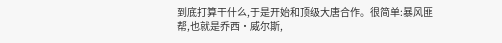到底打算干什么,于是开始和顶级大唐合作。很简单:暴风匪帮,也就是乔西·威尔斯,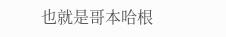也就是哥本哈根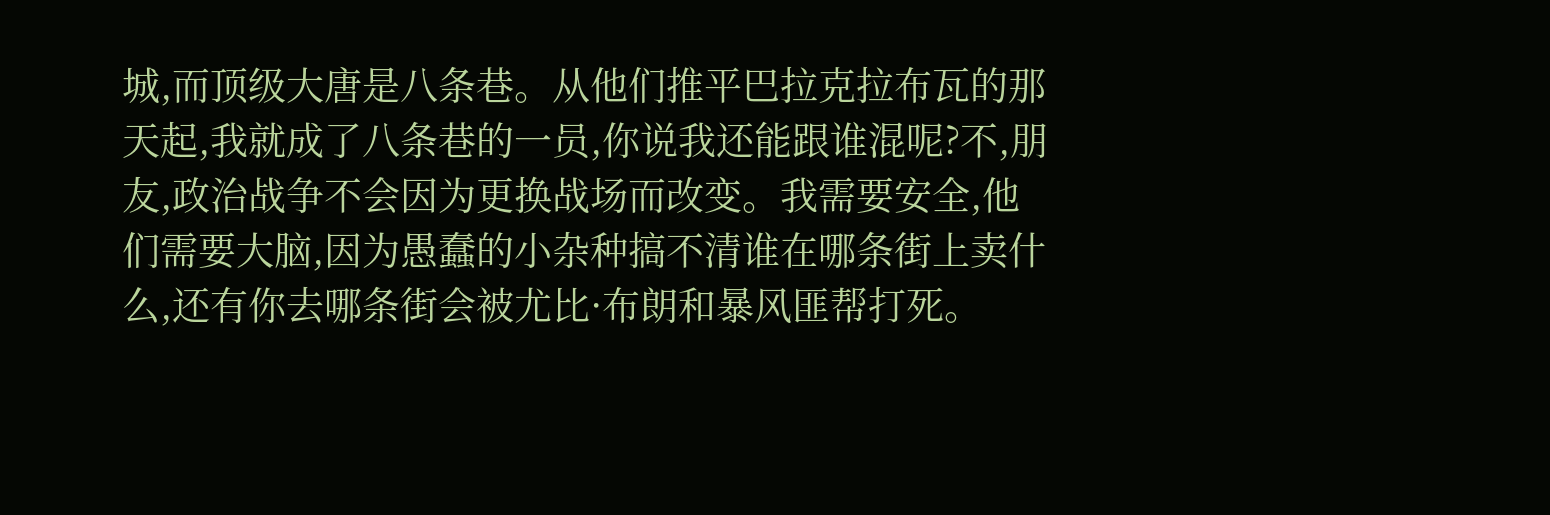城,而顶级大唐是八条巷。从他们推平巴拉克拉布瓦的那天起,我就成了八条巷的一员,你说我还能跟谁混呢?不,朋友,政治战争不会因为更换战场而改变。我需要安全,他们需要大脑,因为愚蠢的小杂种搞不清谁在哪条街上卖什么,还有你去哪条街会被尤比·布朗和暴风匪帮打死。